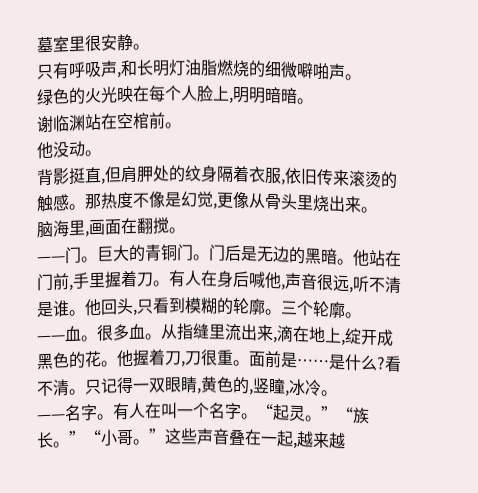墓室里很安静。
只有呼吸声,和长明灯油脂燃烧的细微噼啪声。
绿色的火光映在每个人脸上,明明暗暗。
谢临渊站在空棺前。
他没动。
背影挺直,但肩胛处的纹身隔着衣服,依旧传来滚烫的触感。那热度不像是幻觉,更像从骨头里烧出来。
脑海里,画面在翻搅。
——门。巨大的青铜门。门后是无边的黑暗。他站在门前,手里握着刀。有人在身后喊他,声音很远,听不清是谁。他回头,只看到模糊的轮廓。三个轮廓。
——血。很多血。从指缝里流出来,滴在地上,绽开成黑色的花。他握着刀,刀很重。面前是……是什么?看不清。只记得一双眼睛,黄色的,竖瞳,冰冷。
——名字。有人在叫一个名字。“起灵。”“族长。”“小哥。”这些声音叠在一起,越来越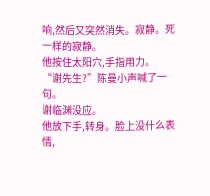响,然后又突然消失。寂静。死一样的寂静。
他按住太阳穴,手指用力。
“谢先生?”陈曼小声喊了一句。
谢临渊没应。
他放下手,转身。脸上没什么表情,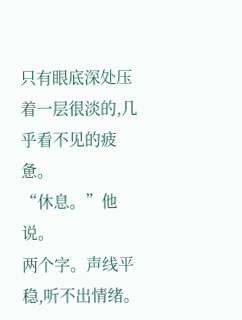只有眼底深处压着一层很淡的,几乎看不见的疲惫。
“休息。”他说。
两个字。声线平稳,听不出情绪。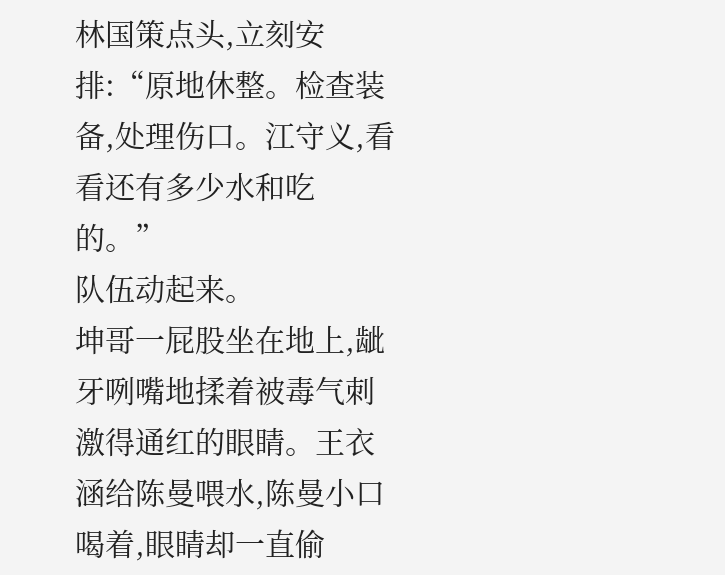林国策点头,立刻安排:“原地休整。检查装备,处理伤口。江守义,看看还有多少水和吃的。”
队伍动起来。
坤哥一屁股坐在地上,龇牙咧嘴地揉着被毒气刺激得通红的眼睛。王衣涵给陈曼喂水,陈曼小口喝着,眼睛却一直偷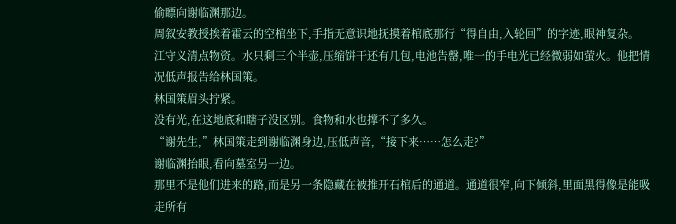偷瞟向谢临渊那边。
周叙安教授挨着霍云的空棺坐下,手指无意识地抚摸着棺底那行“得自由,入轮回”的字迹,眼神复杂。
江守义清点物资。水只剩三个半壶,压缩饼干还有几包,电池告罄,唯一的手电光已经微弱如萤火。他把情况低声报告给林国策。
林国策眉头拧紧。
没有光,在这地底和瞎子没区别。食物和水也撑不了多久。
“谢先生,”林国策走到谢临渊身边,压低声音,“接下来……怎么走?”
谢临渊抬眼,看向墓室另一边。
那里不是他们进来的路,而是另一条隐藏在被推开石棺后的通道。通道很窄,向下倾斜,里面黑得像是能吸走所有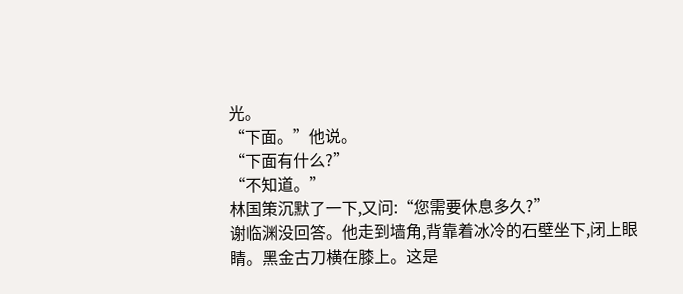光。
“下面。”他说。
“下面有什么?”
“不知道。”
林国策沉默了一下,又问:“您需要休息多久?”
谢临渊没回答。他走到墙角,背靠着冰冷的石壁坐下,闭上眼睛。黑金古刀横在膝上。这是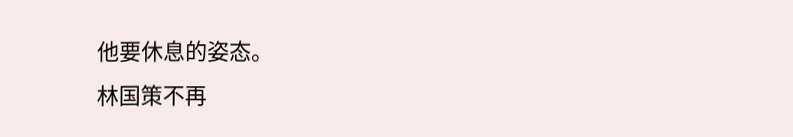他要休息的姿态。
林国策不再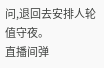问,退回去安排人轮值守夜。
直播间弹